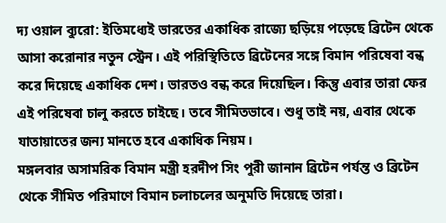দ্য ওয়াল ব্যুরো: ইতিমধ্যেই ভারতের একাধিক রাজ্যে ছড়িয়ে পড়েছে ব্রিটেন থেকে আসা করোনার নতুন স্ট্রেন। এই পরিস্থিতিতে ব্রিটেনের সঙ্গে বিমান পরিষেবা বন্ধ করে দিয়েছে একাধিক দেশ। ভারতও বন্ধ করে দিয়েছিল। কিন্তু এবার তারা ফের এই পরিষেবা চালু করতে চাইছে। তবে সীমিতভাবে। শুধু তাই নয়, এবার থেকে যাতায়াতের জন্য মানতে হবে একাধিক নিয়ম।
মঙ্গলবার অসামরিক বিমান মন্ত্রী হরদীপ সিং পুরী জানান ব্রিটেন পর্যন্ত ও ব্রিটেন থেকে সীমিত পরিমাণে বিমান চলাচলের অনুমতি দিয়েছে তারা।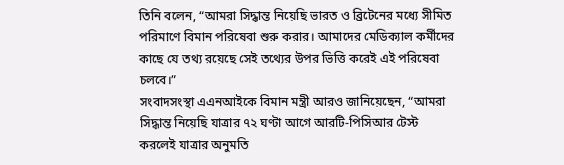তিনি বলেন, “আমরা সিদ্ধান্ত নিয়েছি ভারত ও ব্রিটেনের মধ্যে সীমিত পরিমাণে বিমান পরিষেবা শুরু করার। আমাদের মেডিক্যাল কর্মীদের কাছে যে তথ্য রয়েছে সেই তথ্যের উপর ভিত্তি করেই এই পরিষেবা চলবে।”
সংবাদসংস্থা এএনআইকে বিমান মন্ত্রী আরও জানিয়েছেন, “আমরা সিদ্ধান্ত নিয়েছি যাত্রার ৭২ ঘণ্টা আগে আরটি-পিসিআর টেস্ট করলেই যাত্রার অনুমতি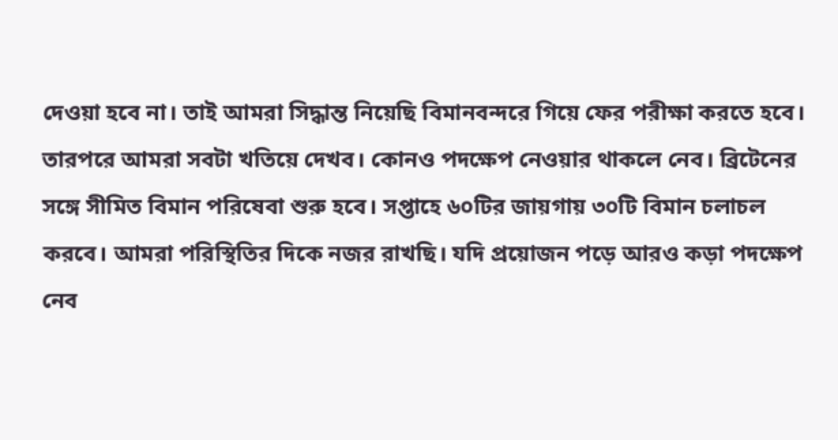দেওয়া হবে না। তাই আমরা সিদ্ধান্ত নিয়েছি বিমানবন্দরে গিয়ে ফের পরীক্ষা করতে হবে। তারপরে আমরা সবটা খতিয়ে দেখব। কোনও পদক্ষেপ নেওয়ার থাকলে নেব। ব্রিটেনের সঙ্গে সীমিত বিমান পরিষেবা শুরু হবে। সপ্তাহে ৬০টির জায়গায় ৩০টি বিমান চলাচল করবে। আমরা পরিস্থিতির দিকে নজর রাখছি। যদি প্রয়োজন পড়ে আরও কড়া পদক্ষেপ নেব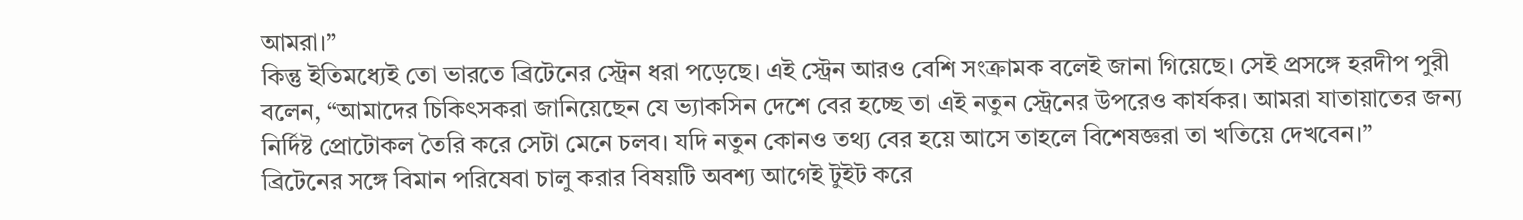আমরা।”
কিন্তু ইতিমধ্যেই তো ভারতে ব্রিটেনের স্ট্রেন ধরা পড়েছে। এই স্ট্রেন আরও বেশি সংক্রামক বলেই জানা গিয়েছে। সেই প্রসঙ্গে হরদীপ পুরী বলেন, “আমাদের চিকিৎসকরা জানিয়েছেন যে ভ্যাকসিন দেশে বের হচ্ছে তা এই নতুন স্ট্রেনের উপরেও কার্যকর। আমরা যাতায়াতের জন্য নির্দিষ্ট প্রোটোকল তৈরি করে সেটা মেনে চলব। যদি নতুন কোনও তথ্য বের হয়ে আসে তাহলে বিশেষজ্ঞরা তা খতিয়ে দেখবেন।”
ব্রিটেনের সঙ্গে বিমান পরিষেবা চালু করার বিষয়টি অবশ্য আগেই টুইট করে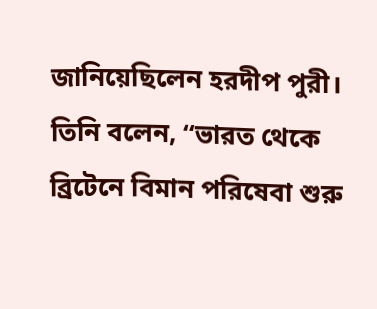জানিয়েছিলেন হরদীপ পুরী। তিনি বলেন, “ভারত থেকে ব্রিটেনে বিমান পরিষেবা শুরু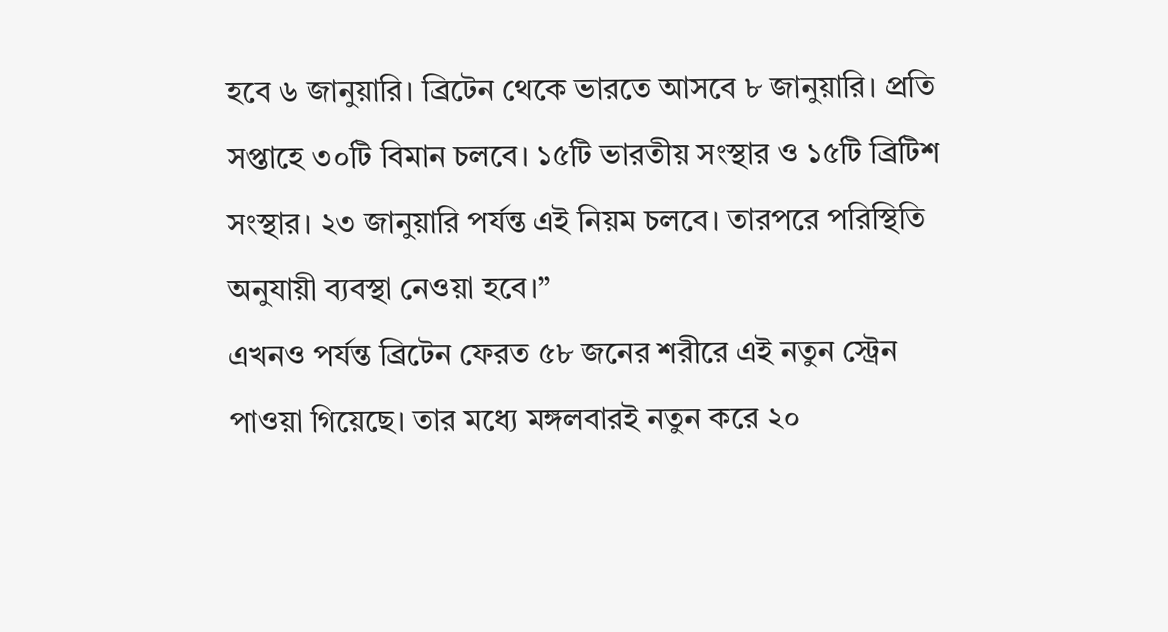হবে ৬ জানুয়ারি। ব্রিটেন থেকে ভারতে আসবে ৮ জানুয়ারি। প্রতি সপ্তাহে ৩০টি বিমান চলবে। ১৫টি ভারতীয় সংস্থার ও ১৫টি ব্রিটিশ সংস্থার। ২৩ জানুয়ারি পর্যন্ত এই নিয়ম চলবে। তারপরে পরিস্থিতি অনুযায়ী ব্যবস্থা নেওয়া হবে।”
এখনও পর্যন্ত ব্রিটেন ফেরত ৫৮ জনের শরীরে এই নতুন স্ট্রেন পাওয়া গিয়েছে। তার মধ্যে মঙ্গলবারই নতুন করে ২০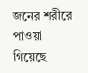জনের শরীরে পাওয়া গিয়েছে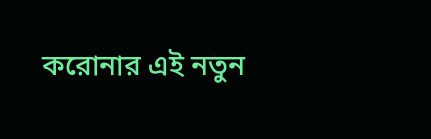করোনার এই নতুন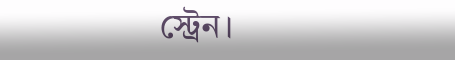স্ট্রেন।